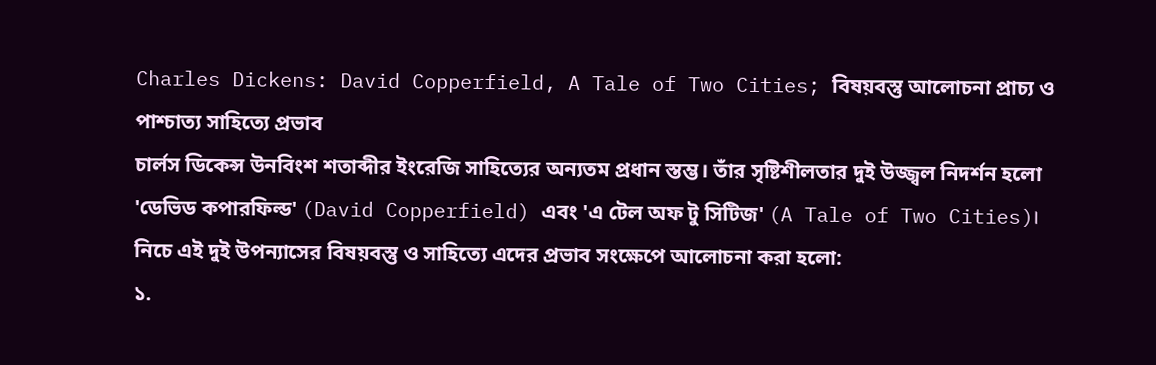Charles Dickens: David Copperfield, A Tale of Two Cities; বিষয়বস্তু আলোচনা প্রাচ্য ও পাশ্চাত্য সাহিত্যে প্রভাব
চার্লস ডিকেন্স উনবিংশ শতাব্দীর ইংরেজি সাহিত্যের অন্যতম প্রধান স্তম্ভ। তাঁর সৃষ্টিশীলতার দুই উজ্জ্বল নিদর্শন হলো 'ডেভিড কপারফিল্ড' (David Copperfield) এবং 'এ টেল অফ টু সিটিজ' (A Tale of Two Cities)। নিচে এই দুই উপন্যাসের বিষয়বস্তু ও সাহিত্যে এদের প্রভাব সংক্ষেপে আলোচনা করা হলো:
১.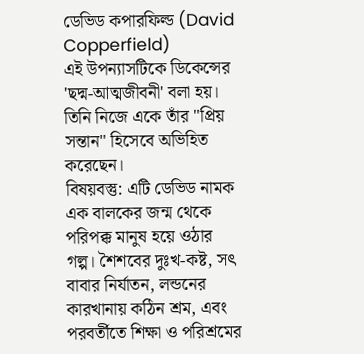ডেভিড কপারফিল্ড (David Copperfield)
এই উপন্যাসটিকে ডিকেন্সের 'ছদ্ম-আত্মজীবনী' বলা হয়। তিনি নিজে একে তাঁর "প্রিয় সন্তান" হিসেবে অভিহিত করেছেন।
বিষয়বস্তু: এটি ডেভিড নামক এক বালকের জন্ম থেকে পরিপক্ক মানুষ হয়ে ওঠার গল্প। শৈশবের দুঃখ-কষ্ট, সৎ বাবার নির্যাতন, লন্ডনের কারখানায় কঠিন শ্রম, এবং পরবর্তীতে শিক্ষা ও পরিশ্রমের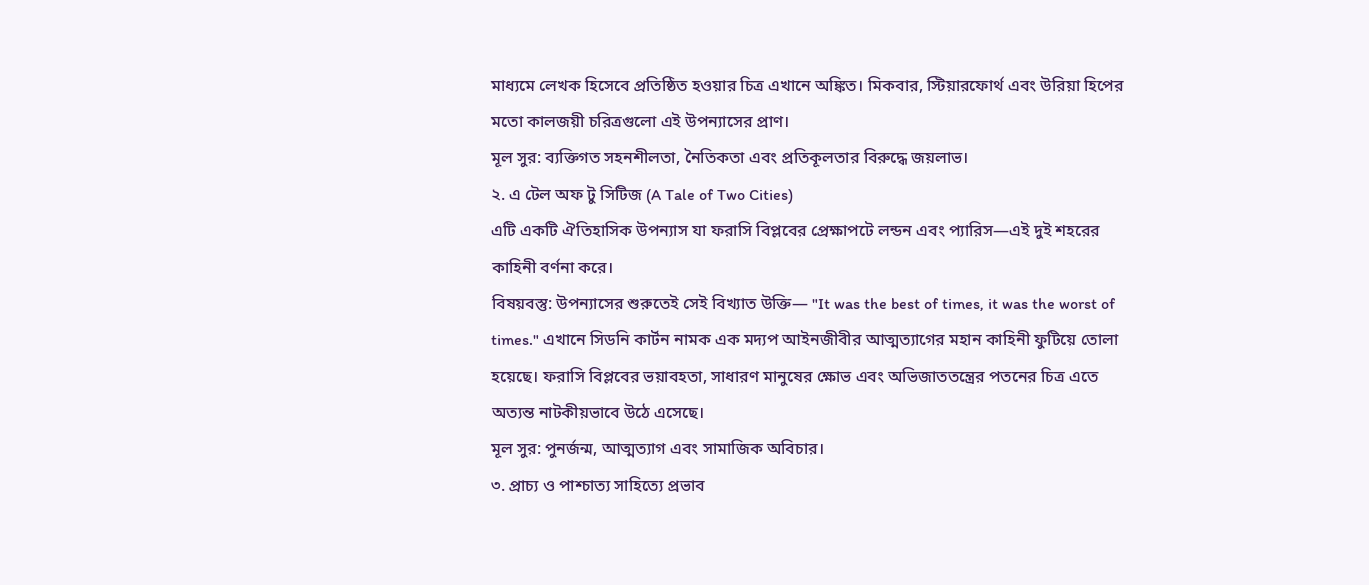মাধ্যমে লেখক হিসেবে প্রতিষ্ঠিত হওয়ার চিত্র এখানে অঙ্কিত। মিকবার, স্টিয়ারফোর্থ এবং উরিয়া হিপের মতো কালজয়ী চরিত্রগুলো এই উপন্যাসের প্রাণ।
মূল সুর: ব্যক্তিগত সহনশীলতা, নৈতিকতা এবং প্রতিকূলতার বিরুদ্ধে জয়লাভ।
২. এ টেল অফ টু সিটিজ (A Tale of Two Cities)
এটি একটি ঐতিহাসিক উপন্যাস যা ফরাসি বিপ্লবের প্রেক্ষাপটে লন্ডন এবং প্যারিস—এই দুই শহরের কাহিনী বর্ণনা করে।
বিষয়বস্তু: উপন্যাসের শুরুতেই সেই বিখ্যাত উক্তি— "It was the best of times, it was the worst of times." এখানে সিডনি কার্টন নামক এক মদ্যপ আইনজীবীর আত্মত্যাগের মহান কাহিনী ফুটিয়ে তোলা হয়েছে। ফরাসি বিপ্লবের ভয়াবহতা, সাধারণ মানুষের ক্ষোভ এবং অভিজাততন্ত্রের পতনের চিত্র এতে অত্যন্ত নাটকীয়ভাবে উঠে এসেছে।
মূল সুর: পুনর্জন্ম, আত্মত্যাগ এবং সামাজিক অবিচার।
৩. প্রাচ্য ও পাশ্চাত্য সাহিত্যে প্রভাব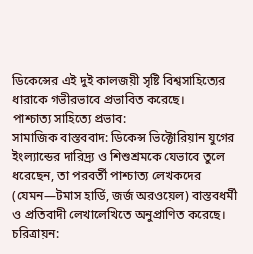ডিকেন্সের এই দুই কালজয়ী সৃষ্টি বিশ্বসাহিত্যের ধারাকে গভীরভাবে প্রভাবিত করেছে।
পাশ্চাত্য সাহিত্যে প্রভাব:
সামাজিক বাস্তববাদ: ডিকেন্স ভিক্টোরিয়ান যুগের ইংল্যান্ডের দারিদ্র্য ও শিশুশ্রমকে যেভাবে তুলে ধরেছেন, তা পরবর্তী পাশ্চাত্য লেখকদের (যেমন—টমাস হার্ডি, জর্জ অরওয়েল) বাস্তবধর্মী ও প্রতিবাদী লেখালেখিতে অনুপ্রাণিত করেছে।
চরিত্রায়ন: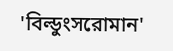'বিল্ডুংসরোমান'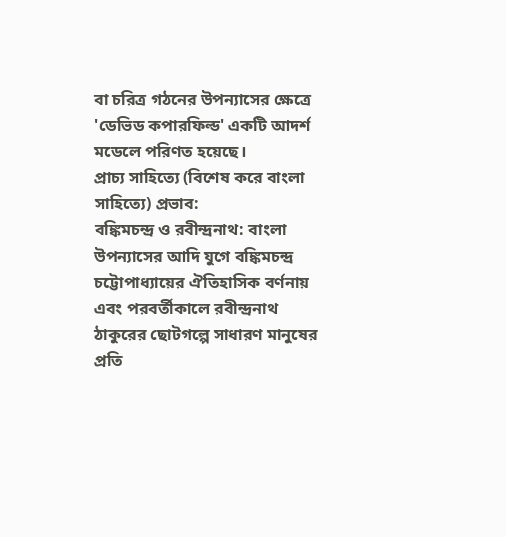বা চরিত্র গঠনের উপন্যাসের ক্ষেত্রে 'ডেভিড কপারফিল্ড' একটি আদর্শ মডেলে পরিণত হয়েছে।
প্রাচ্য সাহিত্যে (বিশেষ করে বাংলা সাহিত্যে) প্রভাব:
বঙ্কিমচন্দ্র ও রবীন্দ্রনাথ: বাংলা উপন্যাসের আদি যুগে বঙ্কিমচন্দ্র চট্টোপাধ্যায়ের ঐতিহাসিক বর্ণনায় এবং পরবর্তীকালে রবীন্দ্রনাথ ঠাকুরের ছোটগল্পে সাধারণ মানুষের প্রতি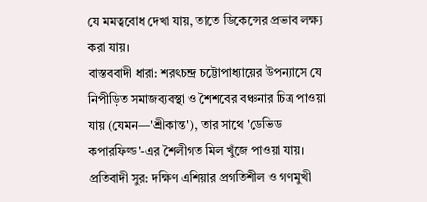যে মমত্ববোধ দেখা যায়, তাতে ডিকেন্সের প্রভাব লক্ষ্য করা যায়।
বাস্তববাদী ধারা: শরৎচন্দ্র চট্টোপাধ্যায়ের উপন্যাসে যে নিপীড়িত সমাজব্যবস্থা ও শৈশবের বঞ্চনার চিত্র পাওয়া যায় (যেমন—'শ্রীকান্ত'), তার সাথে 'ডেভিড কপারফিল্ড'-এর শৈলীগত মিল খুঁজে পাওয়া যায়।
প্রতিবাদী সুর: দক্ষিণ এশিয়ার প্রগতিশীল ও গণমুখী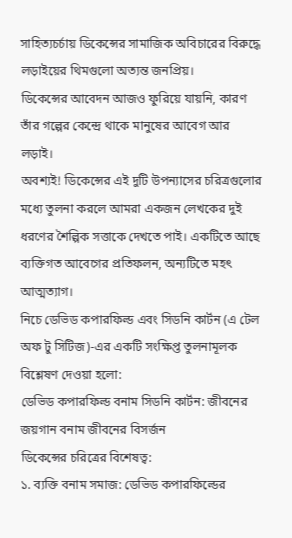সাহিত্যচর্চায় ডিকেন্সের সামাজিক অবিচারের বিরুদ্ধে লড়াইয়ের থিমগুলো অত্যন্ত জনপ্রিয়।
ডিকেন্সের আবেদন আজও ফুরিয়ে যায়নি, কারণ তাঁর গল্পের কেন্দ্রে থাকে মানুষের আবেগ আর লড়াই।
অবশ্যই! ডিকেন্সের এই দুটি উপন্যাসের চরিত্রগুলোর মধ্যে তুলনা করলে আমরা একজন লেখকের দুই ধরণের শৈল্পিক সত্তাকে দেখতে পাই। একটিতে আছে ব্যক্তিগত আবেগের প্রতিফলন, অন্যটিতে মহৎ আত্মত্যাগ।
নিচে ডেভিড কপারফিল্ড এবং সিডনি কার্টন (এ টেল অফ টু সিটিজ)-এর একটি সংক্ষিপ্ত তুলনামূলক বিশ্লেষণ দেওয়া হলো:
ডেভিড কপারফিল্ড বনাম সিডনি কার্টন: জীবনের জয়গান বনাম জীবনের বিসর্জন
ডিকেন্সের চরিত্রের বিশেষত্ব:
১. ব্যক্তি বনাম সমাজ: ডেভিড কপারফিল্ডের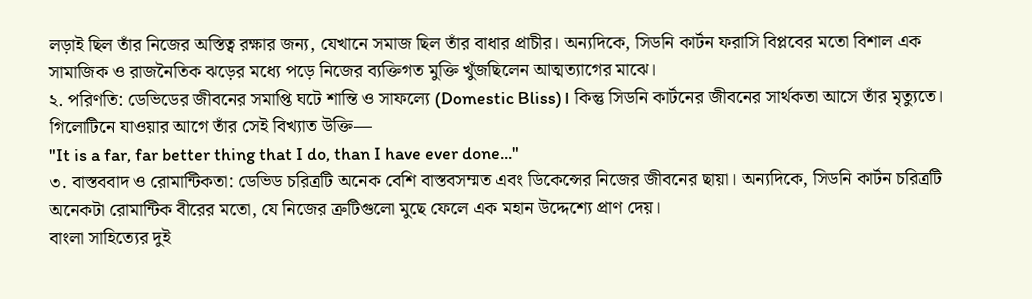লড়াই ছিল তাঁর নিজের অস্তিত্ব রক্ষার জন্য, যেখানে সমাজ ছিল তাঁর বাধার প্রাচীর। অন্যদিকে, সিডনি কার্টন ফরাসি বিপ্লবের মতো বিশাল এক সামাজিক ও রাজনৈতিক ঝড়ের মধ্যে পড়ে নিজের ব্যক্তিগত মুক্তি খুঁজছিলেন আত্মত্যাগের মাঝে।
২. পরিণতি: ডেভিডের জীবনের সমাপ্তি ঘটে শান্তি ও সাফল্যে (Domestic Bliss)। কিন্তু সিডনি কার্টনের জীবনের সার্থকতা আসে তাঁর মৃত্যুতে। গিলোটিনে যাওয়ার আগে তাঁর সেই বিখ্যাত উক্তি—
"It is a far, far better thing that I do, than I have ever done..."
৩. বাস্তববাদ ও রোমান্টিকতা: ডেভিড চরিত্রটি অনেক বেশি বাস্তবসম্মত এবং ডিকেন্সের নিজের জীবনের ছায়া। অন্যদিকে, সিডনি কার্টন চরিত্রটি অনেকটা রোমান্টিক বীরের মতো, যে নিজের ত্রুটিগুলো মুছে ফেলে এক মহান উদ্দেশ্যে প্রাণ দেয়।
বাংলা সাহিত্যের দুই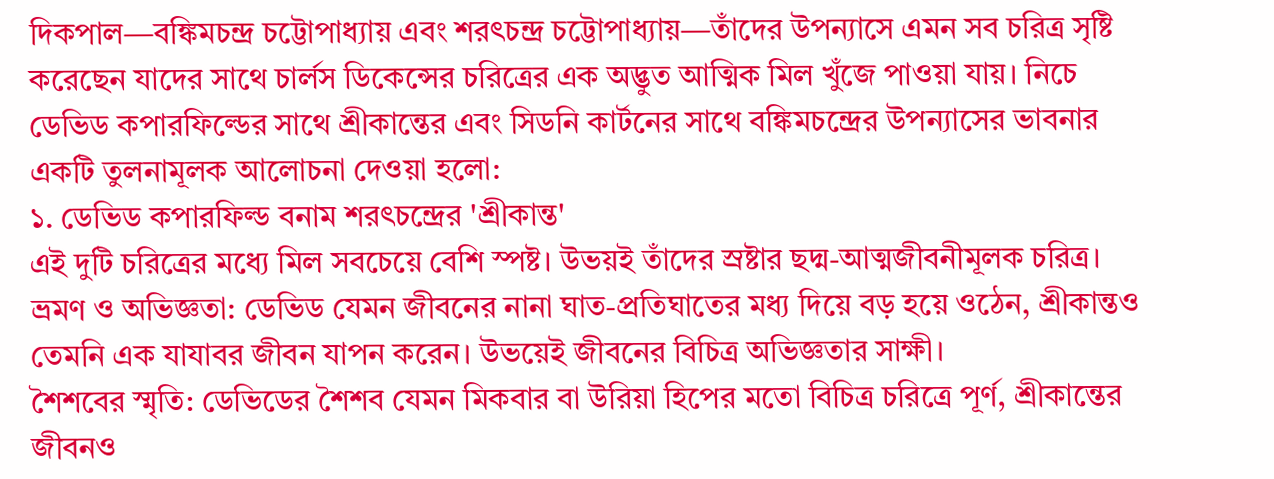দিকপাল—বঙ্কিমচন্দ্র চট্টোপাধ্যায় এবং শরৎচন্দ্র চট্টোপাধ্যায়—তাঁদের উপন্যাসে এমন সব চরিত্র সৃষ্টি করেছেন যাদের সাথে চার্লস ডিকেন্সের চরিত্রের এক অদ্ভুত আত্মিক মিল খুঁজে পাওয়া যায়। নিচে ডেভিড কপারফিল্ডের সাথে শ্রীকান্তের এবং সিডনি কার্টনের সাথে বঙ্কিমচন্দ্রের উপন্যাসের ভাবনার একটি তুলনামূলক আলোচনা দেওয়া হলো:
১. ডেভিড কপারফিল্ড বনাম শরৎচন্দ্রের 'শ্রীকান্ত'
এই দুটি চরিত্রের মধ্যে মিল সবচেয়ে বেশি স্পষ্ট। উভয়ই তাঁদের স্রষ্টার ছদ্ম-আত্মজীবনীমূলক চরিত্র।
ভ্রমণ ও অভিজ্ঞতা: ডেভিড যেমন জীবনের নানা ঘাত-প্রতিঘাতের মধ্য দিয়ে বড় হয়ে ওঠেন, শ্রীকান্তও তেমনি এক যাযাবর জীবন যাপন করেন। উভয়েই জীবনের বিচিত্র অভিজ্ঞতার সাক্ষী।
শৈশবের স্মৃতি: ডেভিডের শৈশব যেমন মিকবার বা উরিয়া হিপের মতো বিচিত্র চরিত্রে পূর্ণ, শ্রীকান্তের জীবনও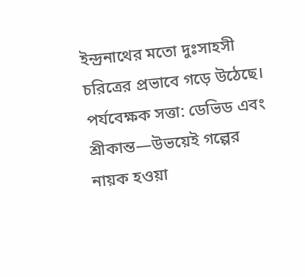ইন্দ্রনাথের মতো দুঃসাহসী চরিত্রের প্রভাবে গড়ে উঠেছে।
পর্যবেক্ষক সত্তা: ডেভিড এবং শ্রীকান্ত—উভয়েই গল্পের নায়ক হওয়া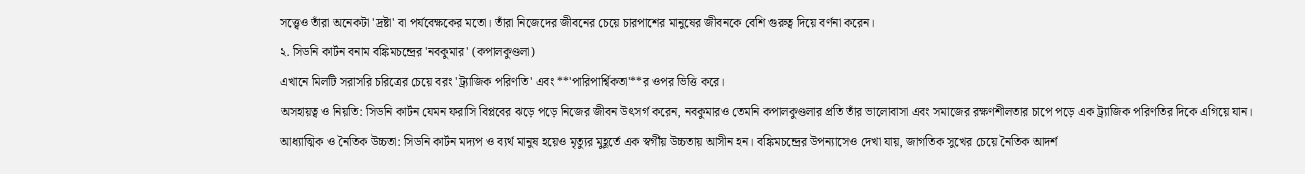সত্ত্বেও তাঁরা অনেকটা 'দ্রষ্টা' বা পর্যবেক্ষকের মতো। তাঁরা নিজেদের জীবনের চেয়ে চারপাশের মানুষের জীবনকে বেশি গুরুত্ব দিয়ে বর্ণনা করেন।
২. সিডনি কার্টন বনাম বঙ্কিমচন্দ্রের 'নবকুমার' (কপালকুণ্ডলা)
এখানে মিলটি সরাসরি চরিত্রের চেয়ে বরং 'ট্র্যাজিক পরিণতি' এবং **'পারিপার্শ্বিকতা'**র ওপর ভিত্তি করে।
অসহায়ত্ব ও নিয়তি: সিডনি কার্টন যেমন ফরাসি বিপ্লবের ঝড়ে পড়ে নিজের জীবন উৎসর্গ করেন, নবকুমারও তেমনি কপালকুণ্ডলার প্রতি তাঁর ভালোবাসা এবং সমাজের রক্ষণশীলতার চাপে পড়ে এক ট্র্যাজিক পরিণতির দিকে এগিয়ে যান।
আধ্যাত্মিক ও নৈতিক উচ্চতা: সিডনি কার্টন মদ্যপ ও ব্যর্থ মানুষ হয়েও মৃত্যুর মুহূর্তে এক স্বর্গীয় উচ্চতায় আসীন হন। বঙ্কিমচন্দ্রের উপন্যাসেও দেখা যায়, জাগতিক সুখের চেয়ে নৈতিক আদর্শ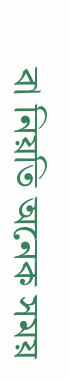বা নিয়তি অনেক সময়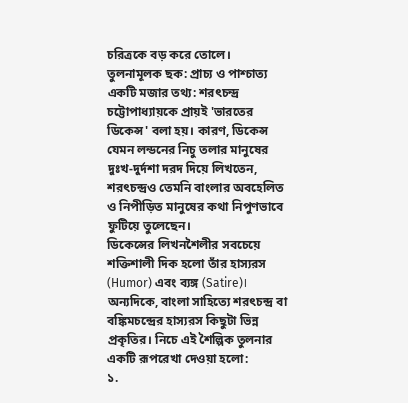চরিত্রকে বড় করে তোলে।
তুলনামূলক ছক: প্রাচ্য ও পাশ্চাত্য
একটি মজার তথ্য: শরৎচন্দ্র চট্টোপাধ্যায়কে প্রায়ই 'ভারতের ডিকেন্স' বলা হয়। কারণ, ডিকেন্স যেমন লন্ডনের নিচু তলার মানুষের দুঃখ-দুর্দশা দরদ দিয়ে লিখতেন, শরৎচন্দ্রও তেমনি বাংলার অবহেলিত ও নিপীড়িত মানুষের কথা নিপুণভাবে ফুটিয়ে তুলেছেন।
ডিকেন্সের লিখনশৈলীর সবচেয়ে শক্তিশালী দিক হলো তাঁর হাস্যরস (Humor) এবং ব্যঙ্গ (Satire)। অন্যদিকে, বাংলা সাহিত্যে শরৎচন্দ্র বা বঙ্কিমচন্দ্রের হাস্যরস কিছুটা ভিন্ন প্রকৃতির। নিচে এই শৈল্পিক তুলনার একটি রূপরেখা দেওয়া হলো:
১.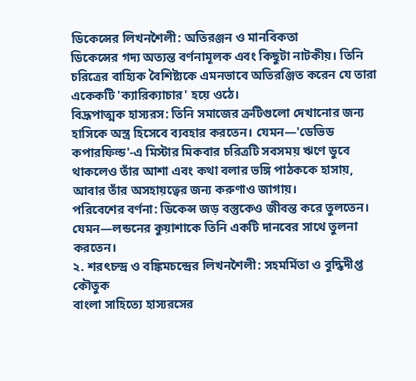ডিকেন্সের লিখনশৈলী: অতিরঞ্জন ও মানবিকতা
ডিকেন্সের গদ্য অত্যন্ত বর্ণনামূলক এবং কিছুটা নাটকীয়। তিনি চরিত্রের বাহ্যিক বৈশিষ্ট্যকে এমনভাবে অতিরঞ্জিত করেন যে তারা একেকটি 'ক্যারিক্যাচার' হয়ে ওঠে।
বিদ্রূপাত্মক হাস্যরস: তিনি সমাজের ত্রুটিগুলো দেখানোর জন্য হাসিকে অস্ত্র হিসেবে ব্যবহার করতেন। যেমন—'ডেভিড কপারফিল্ড'-এ মিস্টার মিকবার চরিত্রটি সবসময় ঋণে ডুবে থাকলেও তাঁর আশা এবং কথা বলার ভঙ্গি পাঠককে হাসায়, আবার তাঁর অসহায়ত্বের জন্য করুণাও জাগায়।
পরিবেশের বর্ণনা: ডিকেন্স জড় বস্তুকেও জীবন্ত করে তুলতেন। যেমন—লন্ডনের কুয়াশাকে তিনি একটি দানবের সাথে তুলনা করতেন।
২. শরৎচন্দ্র ও বঙ্কিমচন্দ্রের লিখনশৈলী: সহমর্মিতা ও বুদ্ধিদীপ্ত কৌতুক
বাংলা সাহিত্যে হাস্যরসের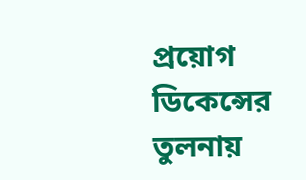প্রয়োগ ডিকেন্সের তুলনায়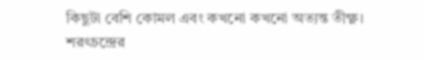কিছুটা বেশি কোমল এবং কখনো কখনো অত্যন্ত তীক্ষ্ণ।
শরৎচন্দ্রের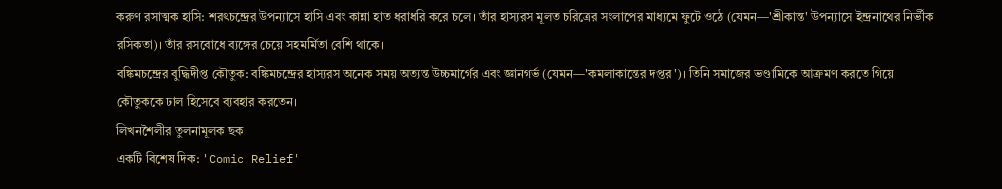করুণ রসাত্মক হাসি: শরৎচন্দ্রের উপন্যাসে হাসি এবং কান্না হাত ধরাধরি করে চলে। তাঁর হাস্যরস মূলত চরিত্রের সংলাপের মাধ্যমে ফুটে ওঠে (যেমন—'শ্রীকান্ত' উপন্যাসে ইন্দ্রনাথের নির্ভীক রসিকতা)। তাঁর রসবোধে ব্যঙ্গের চেয়ে সহমর্মিতা বেশি থাকে।
বঙ্কিমচন্দ্রের বুদ্ধিদীপ্ত কৌতুক: বঙ্কিমচন্দ্রের হাস্যরস অনেক সময় অত্যন্ত উচ্চমার্গের এবং জ্ঞানগর্ভ (যেমন—'কমলাকান্তের দপ্তর')। তিনি সমাজের ভণ্ডামিকে আক্রমণ করতে গিয়ে কৌতুককে ঢাল হিসেবে ব্যবহার করতেন।
লিখনশৈলীর তুলনামূলক ছক
একটি বিশেষ দিক: 'Comic Relief'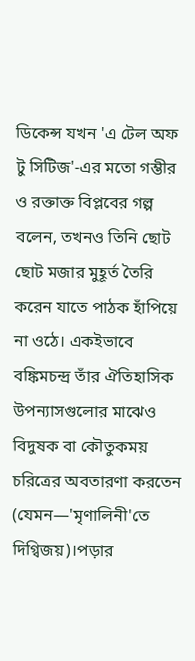ডিকেন্স যখন 'এ টেল অফ টু সিটিজ'-এর মতো গম্ভীর ও রক্তাক্ত বিপ্লবের গল্প বলেন, তখনও তিনি ছোট ছোট মজার মুহূর্ত তৈরি করেন যাতে পাঠক হাঁপিয়ে না ওঠে। একইভাবে বঙ্কিমচন্দ্র তাঁর ঐতিহাসিক উপন্যাসগুলোর মাঝেও বিদুষক বা কৌতুকময় চরিত্রের অবতারণা করতেন (যেমন—'মৃণালিনী'তে দিগ্বিজয়)।পড়ার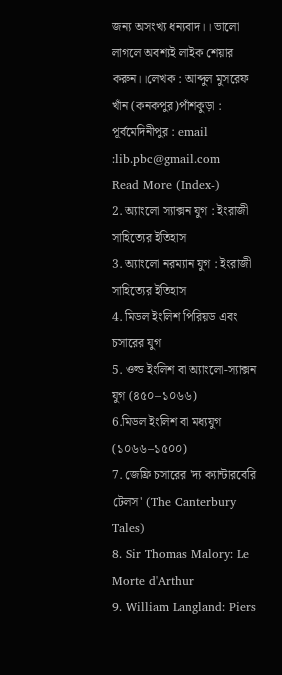জন্য অসংখ্য ধন্যবাদ।। ভালো লাগলে অবশ্যই লাইক শেয়ার করুন।।লেখক : আব্দুল মুসরেফ খাঁন (কনকপুর)পাঁশকুড়া : পূর্বমেদিনীপুর : email :lib.pbc@gmail.com
Read More (Index-)
2. অ্যাংলো স্যাক্সন যুগ : ইংরাজী সাহিত্যের ইতিহাস
3. অ্যাংলো নরম্যান যুগ : ইংরাজী সাহিত্যের ইতিহাস
4. মিডল ইংলিশ পিরিয়ড এবং চসারের যুগ
5. ওল্ড ইংলিশ বা অ্যাংলো-স্যাক্সন যুগ (৪৫০–১০৬৬)
6.মিডল ইংলিশ বা মধ্যযুগ (১০৬৬–১৫০০)
7. জেফ্রি চসারের 'দ্য ক্যান্টারবেরি টেলস' (The Canterbury Tales)
8. Sir Thomas Malory: Le Morte d'Arthur
9. William Langland: Piers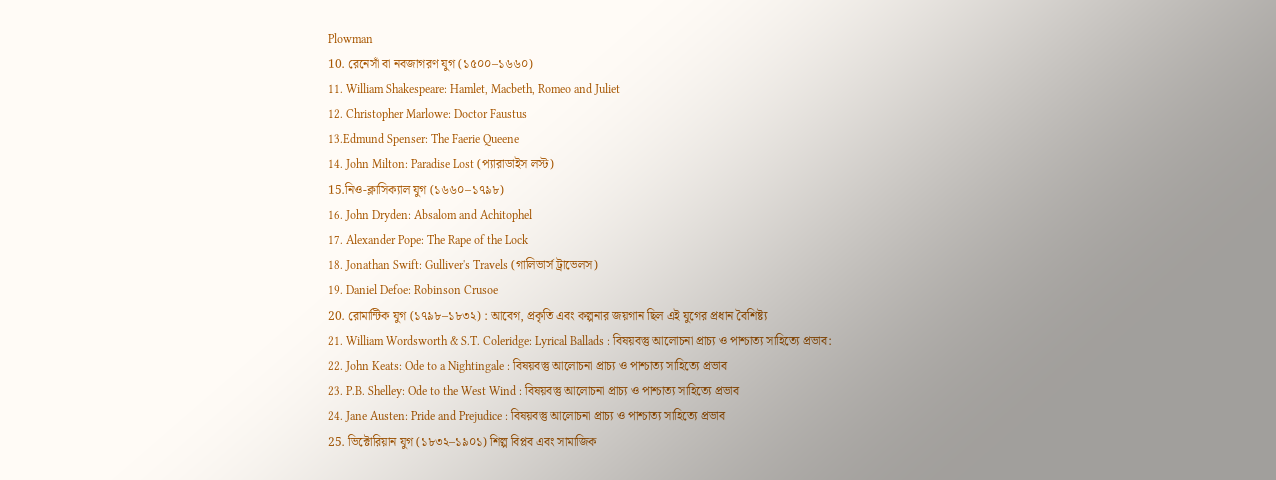Plowman
10. রেনেসাঁ বা নবজাগরণ যুগ (১৫০০–১৬৬০)
11. William Shakespeare: Hamlet, Macbeth, Romeo and Juliet
12. Christopher Marlowe: Doctor Faustus
13.Edmund Spenser: The Faerie Queene
14. John Milton: Paradise Lost (প্যারাডাইস লস্ট)
15.নিও-ক্লাসিক্যাল যুগ (১৬৬০–১৭৯৮)
16. John Dryden: Absalom and Achitophel
17. Alexander Pope: The Rape of the Lock
18. Jonathan Swift: Gulliver's Travels (গালিভার্স ট্রাভেলস)
19. Daniel Defoe: Robinson Crusoe
20. রোমান্টিক যুগ (১৭৯৮–১৮৩২) : আবেগ, প্রকৃতি এবং কল্পনার জয়গান ছিল এই যুগের প্রধান বৈশিষ্ট্য
21. William Wordsworth & S.T. Coleridge: Lyrical Ballads : বিষয়বস্তু আলোচনা প্রাচ্য ও পাশ্চাত্য সাহিত্যে প্রভাব:
22. John Keats: Ode to a Nightingale : বিষয়বস্তু আলোচনা প্রাচ্য ও পাশ্চাত্য সাহিত্যে প্রভাব
23. P.B. Shelley: Ode to the West Wind : বিষয়বস্তু আলোচনা প্রাচ্য ও পাশ্চাত্য সাহিত্যে প্রভাব
24. Jane Austen: Pride and Prejudice : বিষয়বস্তু আলোচনা প্রাচ্য ও পাশ্চাত্য সাহিত্যে প্রভাব
25. ভিক্টোরিয়ান যুগ (১৮৩২–১৯০১) শিল্প বিপ্লব এবং সামাজিক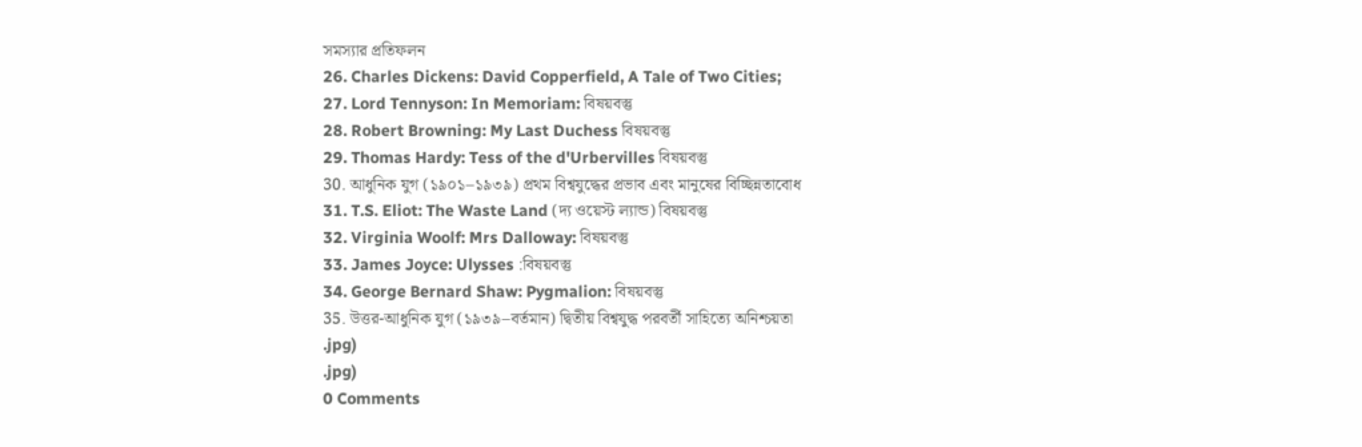সমস্যার প্রতিফলন
26. Charles Dickens: David Copperfield, A Tale of Two Cities;
27. Lord Tennyson: In Memoriam: বিষয়বস্তু
28. Robert Browning: My Last Duchess বিষয়বস্তু
29. Thomas Hardy: Tess of the d'Urbervilles বিষয়বস্তু
30. আধুনিক যুগ (১৯০১–১৯৩৯) প্রথম বিশ্বযুদ্ধের প্রভাব এবং মানুষের বিচ্ছিন্নতাবোধ
31. T.S. Eliot: The Waste Land (দ্য ওয়েস্ট ল্যান্ড) বিষয়বস্তু
32. Virginia Woolf: Mrs Dalloway: বিষয়বস্তু
33. James Joyce: Ulysses :বিষয়বস্তু
34. George Bernard Shaw: Pygmalion: বিষয়বস্তু
35. উত্তর-আধুনিক যুগ (১৯৩৯–বর্তমান) দ্বিতীয় বিশ্বযুদ্ধ পরবর্তী সাহিত্যে অনিশ্চয়তা
.jpg)
.jpg)
0 Comments